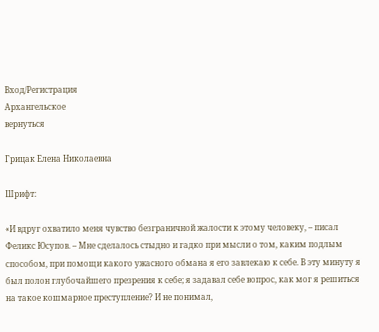Вход/Регистрация
Архангельское
вернуться

Грицак Елена Николаевна

Шрифт:

«И вдруг охватило меня чувство безграничной жалости к этому человеку, – писал Феликс Юсупов. – Мне сделалось стыдно и гадко при мысли о том, каким подлым способом, при помощи какого ужасного обмана я его завлекаю к себе. В эту минуту я был полон глубочайшего презрения к себе; я задавал себе вопрос, как мог я решиться на такое кошмарное преступление? И не понимал,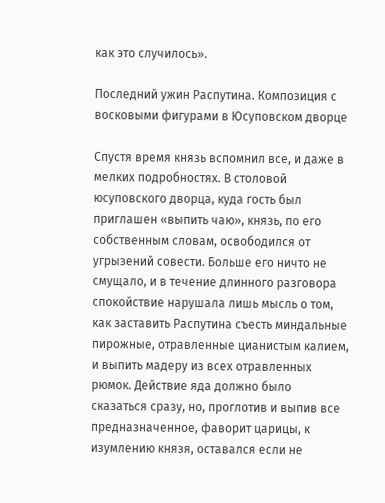как это случилось».

Последний ужин Распутина. Композиция с восковыми фигурами в Юсуповском дворце

Спустя время князь вспомнил все, и даже в мелких подробностях. В столовой юсуповского дворца, куда гость был приглашен «выпить чаю», князь, по его собственным словам, освободился от угрызений совести. Больше его ничто не смущало, и в течение длинного разговора спокойствие нарушала лишь мысль о том, как заставить Распутина съесть миндальные пирожные, отравленные цианистым калием, и выпить мадеру из всех отравленных рюмок. Действие яда должно было сказаться сразу, но, проглотив и выпив все предназначенное, фаворит царицы, к изумлению князя, оставался если не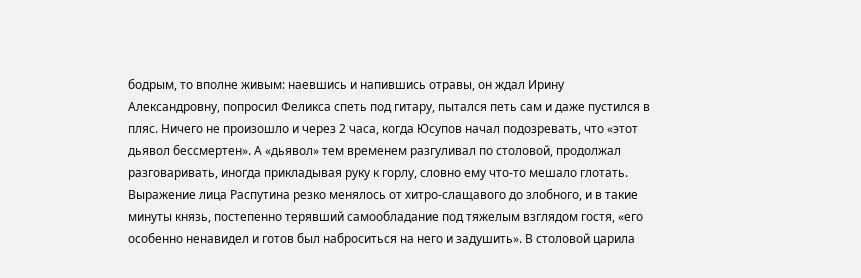бодрым, то вполне живым: наевшись и напившись отравы, он ждал Ирину Александровну, попросил Феликса спеть под гитару, пытался петь сам и даже пустился в пляс. Ничего не произошло и через 2 часа, когда Юсупов начал подозревать, что «этот дьявол бессмертен». А «дьявол» тем временем разгуливал по столовой, продолжал разговаривать, иногда прикладывая руку к горлу, словно ему что-то мешало глотать. Выражение лица Распутина резко менялось от хитро-слащавого до злобного, и в такие минуты князь, постепенно терявший самообладание под тяжелым взглядом гостя, «его особенно ненавидел и готов был наброситься на него и задушить». В столовой царила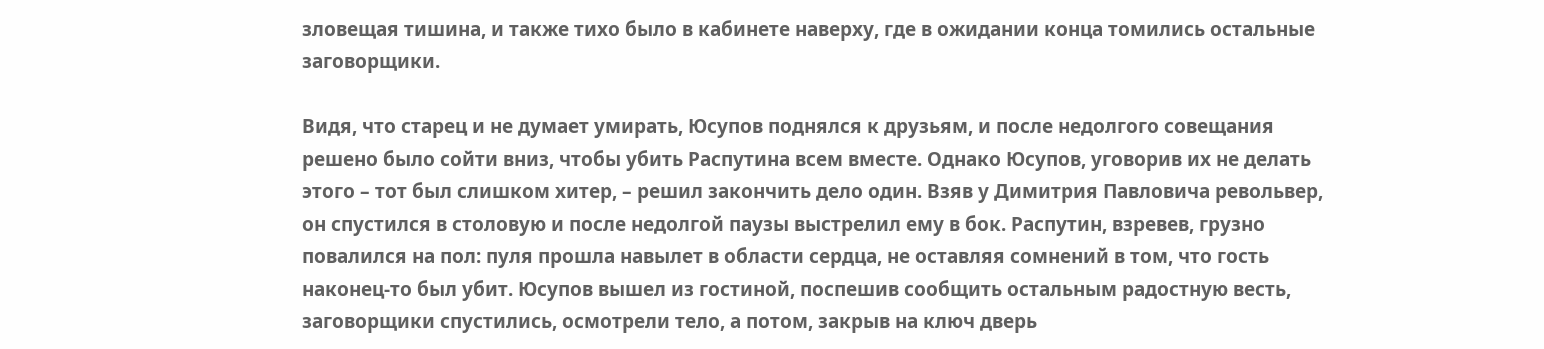зловещая тишина, и также тихо было в кабинете наверху, где в ожидании конца томились остальные заговорщики.

Видя, что старец и не думает умирать, Юсупов поднялся к друзьям, и после недолгого совещания решено было сойти вниз, чтобы убить Распутина всем вместе. Однако Юсупов, уговорив их не делать этого – тот был слишком хитер, – решил закончить дело один. Взяв у Димитрия Павловича револьвер, он спустился в столовую и после недолгой паузы выстрелил ему в бок. Распутин, взревев, грузно повалился на пол: пуля прошла навылет в области сердца, не оставляя сомнений в том, что гость наконец-то был убит. Юсупов вышел из гостиной, поспешив сообщить остальным радостную весть, заговорщики спустились, осмотрели тело, а потом, закрыв на ключ дверь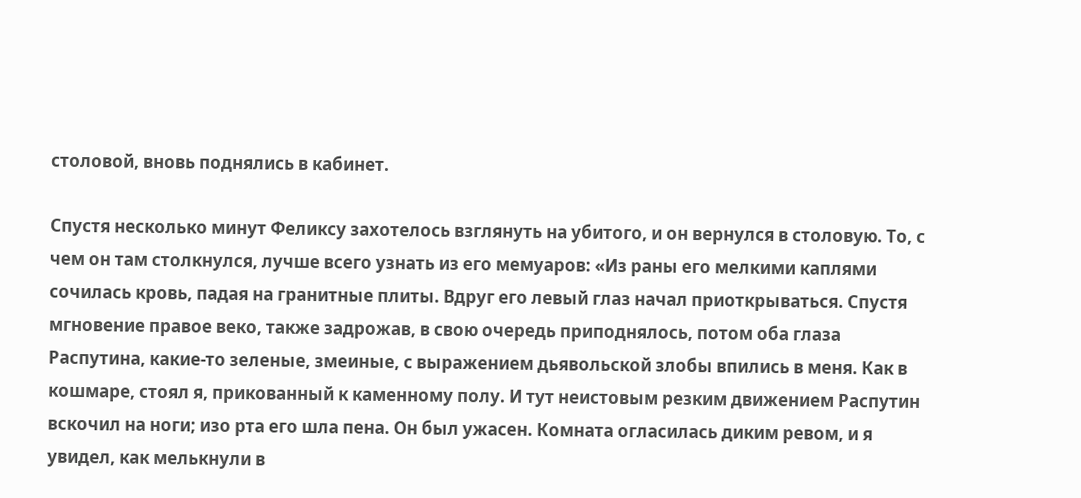столовой, вновь поднялись в кабинет.

Спустя несколько минут Феликсу захотелось взглянуть на убитого, и он вернулся в столовую. То, с чем он там столкнулся, лучше всего узнать из его мемуаров: «Из раны его мелкими каплями сочилась кровь, падая на гранитные плиты. Вдруг его левый глаз начал приоткрываться. Спустя мгновение правое веко, также задрожав, в свою очередь приподнялось, потом оба глаза Распутина, какие-то зеленые, змеиные, с выражением дьявольской злобы впились в меня. Как в кошмаре, стоял я, прикованный к каменному полу. И тут неистовым резким движением Распутин вскочил на ноги; изо рта его шла пена. Он был ужасен. Комната огласилась диким ревом, и я увидел, как мелькнули в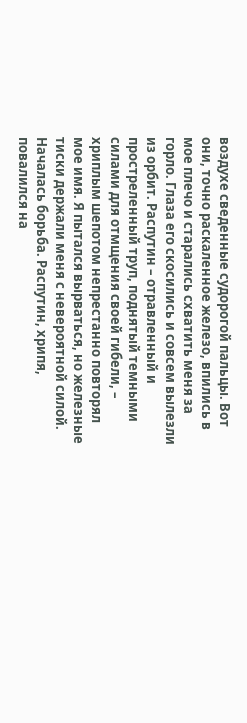воздухе сведенные судорогой пальцы. Вот они, точно раскаленное железо, впились в мое плечо и старались схватить меня за горло. Глаза его скосились и совсем вылезли из орбит. Распутин – отравленный и простреленный труп, поднятый темными силами для отмщения своей гибели, – хриплым шепотом непрестанно повторял мое имя. Я пытался вырваться, но железные тиски держали меня с невероятной силой. Началась борьба. Распутин, хрипя, повалился на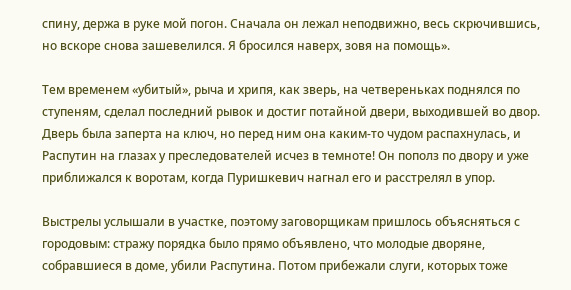спину, держа в руке мой погон. Сначала он лежал неподвижно, весь скрючившись, но вскоре снова зашевелился. Я бросился наверх, зовя на помощь».

Тем временем «убитый», рыча и хрипя, как зверь, на четвереньках поднялся по ступеням, сделал последний рывок и достиг потайной двери, выходившей во двор. Дверь была заперта на ключ, но перед ним она каким-то чудом распахнулась, и Распутин на глазах у преследователей исчез в темноте! Он пополз по двору и уже приближался к воротам, когда Пуришкевич нагнал его и расстрелял в упор.

Выстрелы услышали в участке, поэтому заговорщикам пришлось объясняться с городовым: стражу порядка было прямо объявлено, что молодые дворяне, собравшиеся в доме, убили Распутина. Потом прибежали слуги, которых тоже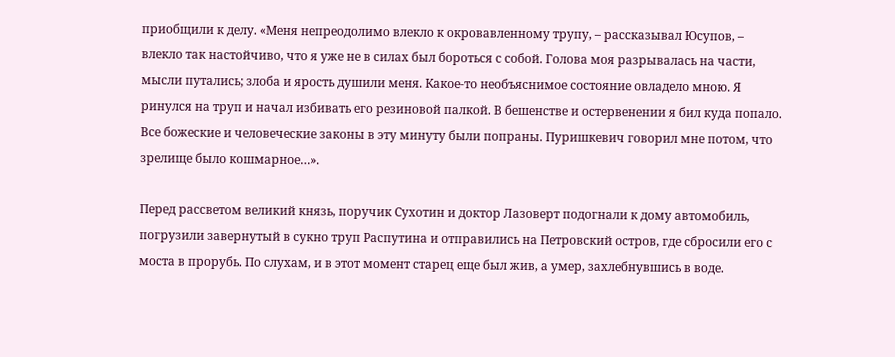приобщили к делу. «Меня непреодолимо влекло к окровавленному трупу, – рассказывал Юсупов, – влекло так настойчиво, что я уже не в силах был бороться с собой. Голова моя разрывалась на части, мысли путались; злоба и ярость душили меня. Какое-то необъяснимое состояние овладело мною. Я ринулся на труп и начал избивать его резиновой палкой. В бешенстве и остервенении я бил куда попало. Все божеские и человеческие законы в эту минуту были попраны. Пуришкевич говорил мне потом, что зрелище было кошмарное…».

Перед рассветом великий князь, поручик Сухотин и доктор Лазоверт подогнали к дому автомобиль, погрузили завернутый в сукно труп Распутина и отправились на Петровский остров, где сбросили его с моста в прорубь. По слухам, и в этот момент старец еще был жив, а умер, захлебнувшись в воде.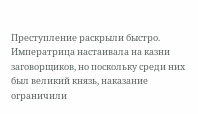Преступление раскрыли быстро. Императрица настаивала на казни заговорщиков, но поскольку среди них был великий князь, наказание ограничили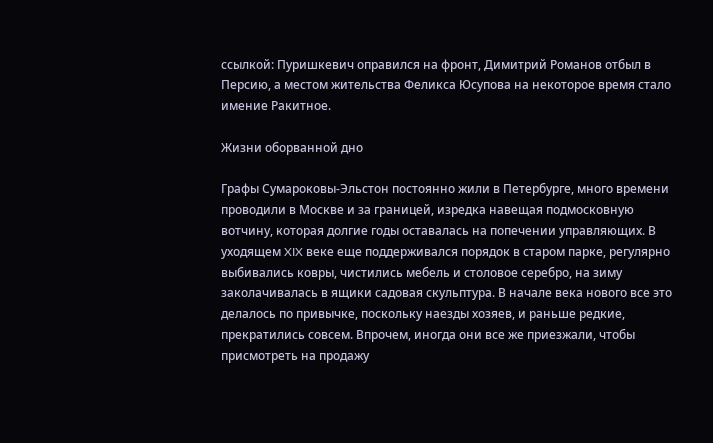ссылкой: Пуришкевич оправился на фронт, Димитрий Романов отбыл в Персию, а местом жительства Феликса Юсупова на некоторое время стало имение Ракитное.

Жизни оборванной дно

Графы Сумароковы-Эльстон постоянно жили в Петербурге, много времени проводили в Москве и за границей, изредка навещая подмосковную вотчину, которая долгие годы оставалась на попечении управляющих. В уходящем XIX веке еще поддерживался порядок в старом парке, регулярно выбивались ковры, чистились мебель и столовое серебро, на зиму заколачивалась в ящики садовая скульптура. В начале века нового все это делалось по привычке, поскольку наезды хозяев, и раньше редкие, прекратились совсем. Впрочем, иногда они все же приезжали, чтобы присмотреть на продажу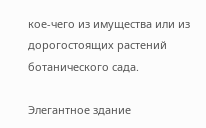кое-чего из имущества или из дорогостоящих растений ботанического сада.

Элегантное здание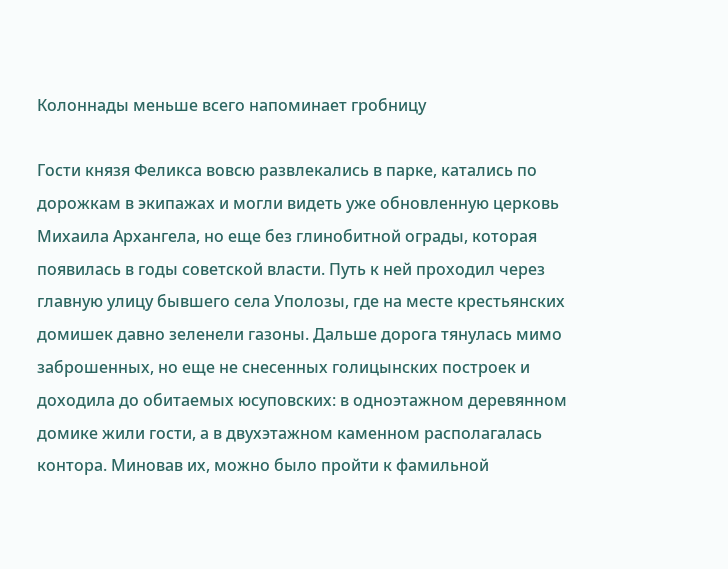Колоннады меньше всего напоминает гробницу

Гости князя Феликса вовсю развлекались в парке, катались по дорожкам в экипажах и могли видеть уже обновленную церковь Михаила Архангела, но еще без глинобитной ограды, которая появилась в годы советской власти. Путь к ней проходил через главную улицу бывшего села Уполозы, где на месте крестьянских домишек давно зеленели газоны. Дальше дорога тянулась мимо заброшенных, но еще не снесенных голицынских построек и доходила до обитаемых юсуповских: в одноэтажном деревянном домике жили гости, а в двухэтажном каменном располагалась контора. Миновав их, можно было пройти к фамильной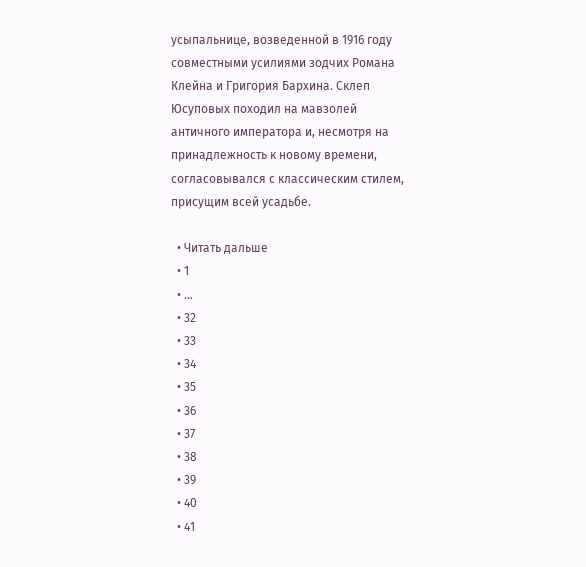усыпальнице, возведенной в 1916 году совместными усилиями зодчих Романа Клейна и Григория Бархина. Склеп Юсуповых походил на мавзолей античного императора и, несмотря на принадлежность к новому времени, согласовывался с классическим стилем, присущим всей усадьбе.

  • Читать дальше
  • 1
  • ...
  • 32
  • 33
  • 34
  • 35
  • 36
  • 37
  • 38
  • 39
  • 40
  • 41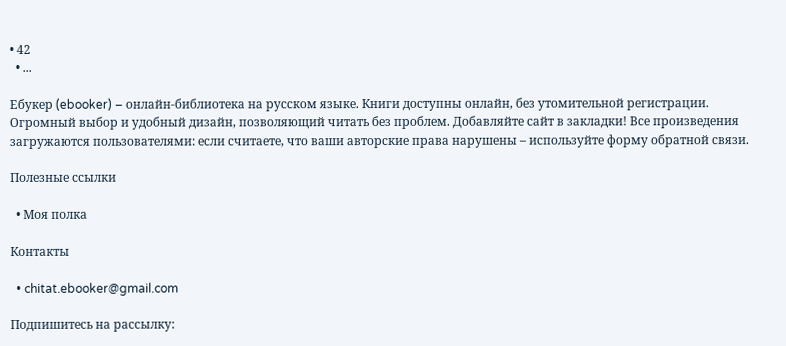• 42
  • ...

Ебукер (ebooker) – онлайн-библиотека на русском языке. Книги доступны онлайн, без утомительной регистрации. Огромный выбор и удобный дизайн, позволяющий читать без проблем. Добавляйте сайт в закладки! Все произведения загружаются пользователями: если считаете, что ваши авторские права нарушены – используйте форму обратной связи.

Полезные ссылки

  • Моя полка

Контакты

  • chitat.ebooker@gmail.com

Подпишитесь на рассылку: